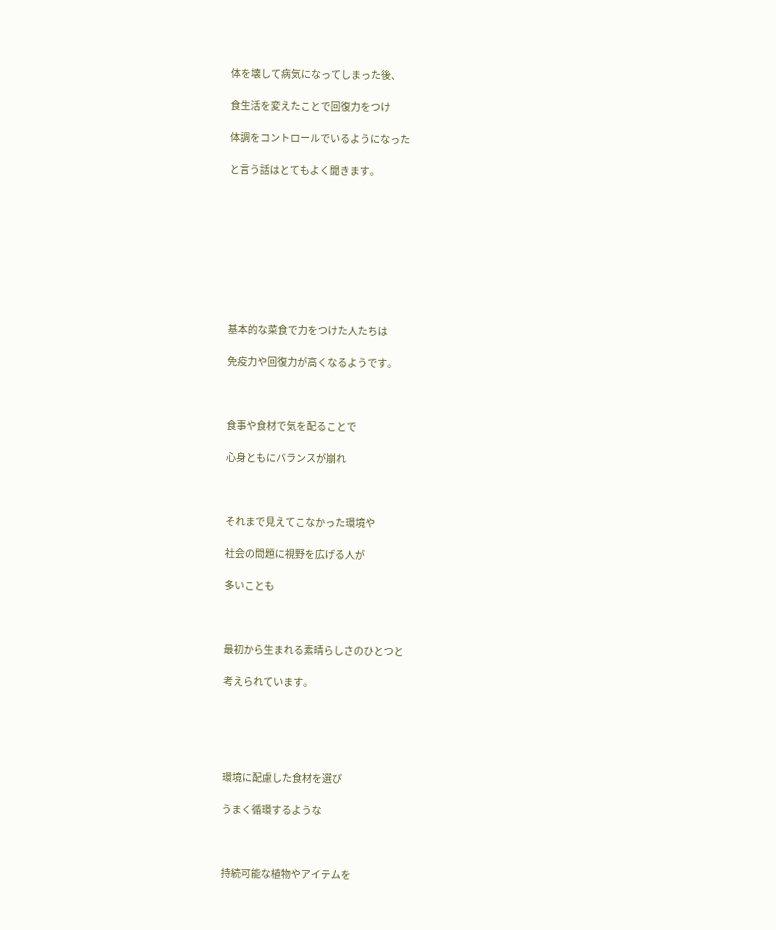体を壊して病気になってしまった後、

食生活を変えたことで回復力をつけ

体調をコントロールでいるようになった

と言う話はとてもよく聞きます。









基本的な菜食で力をつけた人たちは

免疫力や回復力が高くなるようです。



食事や食材で気を配ることで

心身ともにバランスが崩れ



それまで見えてこなかった環境や

社会の問題に視野を広げる人が

多いことも



最初から生まれる素晴らしさのひとつと

考えられています。





環境に配慮した食材を選び

うまく循環するような



持続可能な植物やアイテムを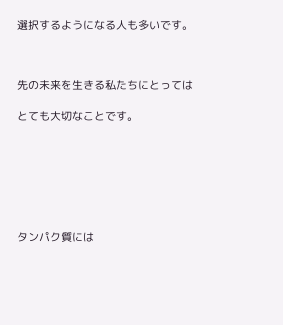選択するようになる人も多いです。



先の未来を生きる私たちにとっては

とても大切なことです。







タンパク質には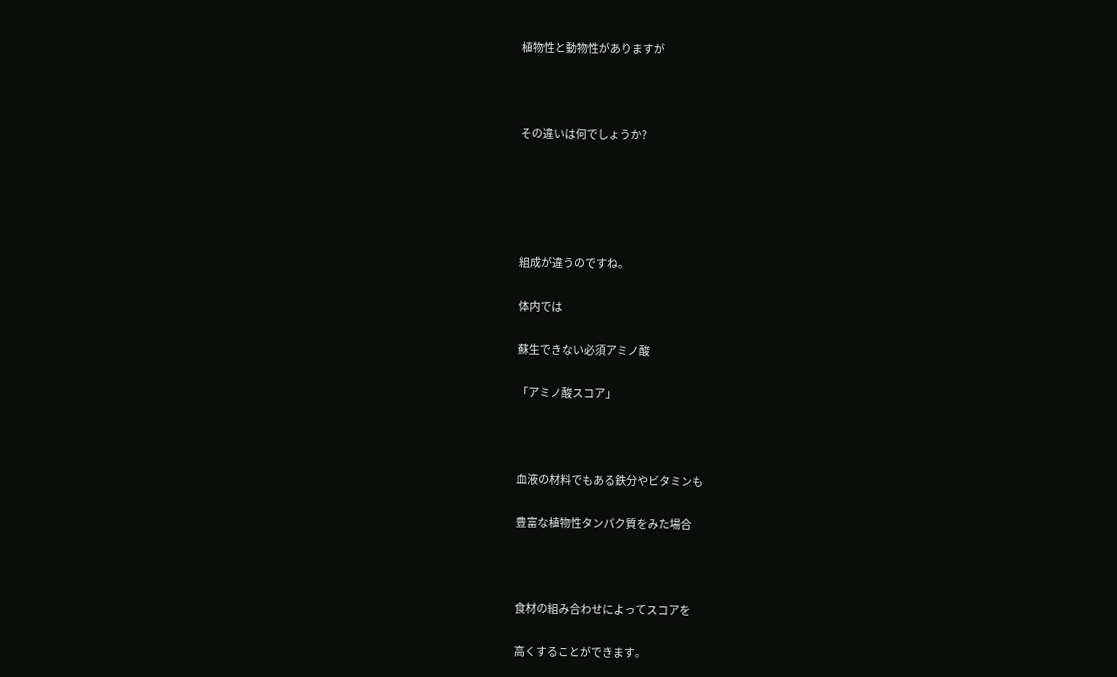植物性と動物性がありますが



その違いは何でしょうか?





組成が違うのですね。

体内では

蘇生できない必須アミノ酸

「アミノ酸スコア」



血液の材料でもある鉄分やビタミンも

豊富な植物性タンパク質をみた場合



食材の組み合わせによってスコアを

高くすることができます。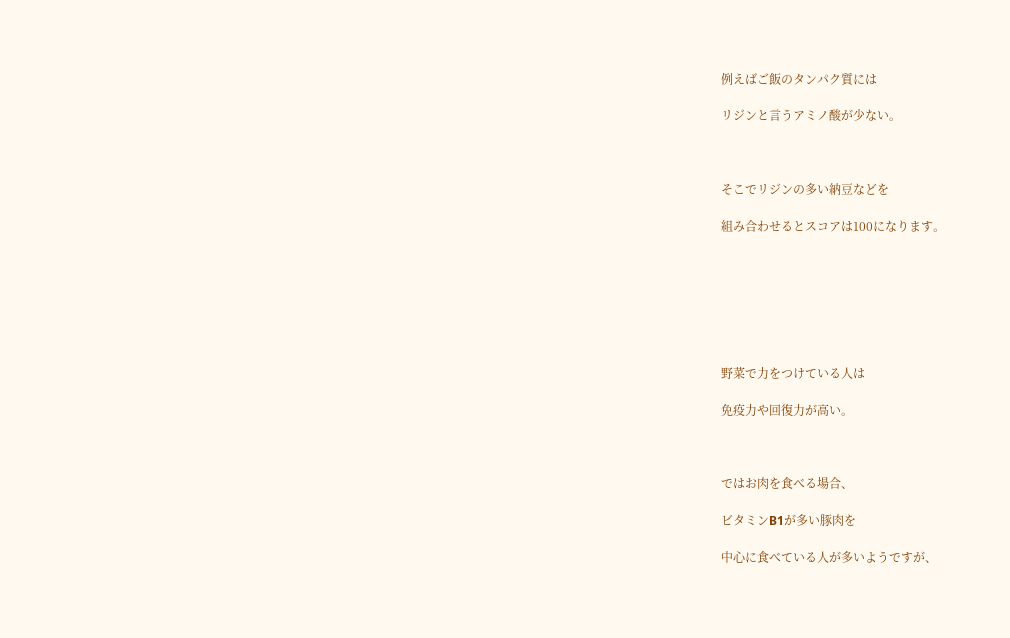例えばご飯のタンパク質には

リジンと言うアミノ酸が少ない。



そこでリジンの多い納豆などを

組み合わせるとスコアは100になります。







野菜で力をつけている人は

免疫力や回復力が高い。



ではお肉を食べる場合、

ビタミンB1が多い豚肉を

中心に食べている人が多いようですが、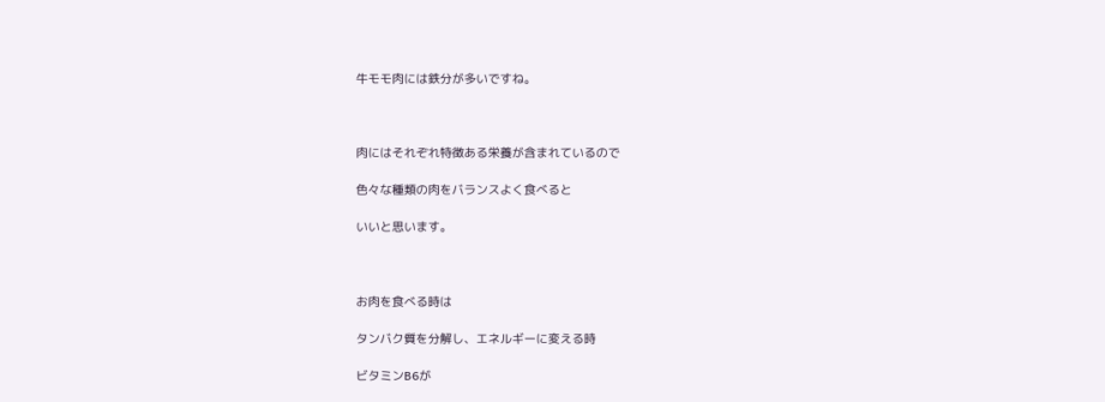牛モモ肉には鉄分が多いですね。



肉にはそれぞれ特徴ある栄養が含まれているので

色々な種類の肉をバランスよく食べると

いいと思います。



お肉を食べる時は

タンバク質を分解し、エネルギーに変える時

ビタミンB6が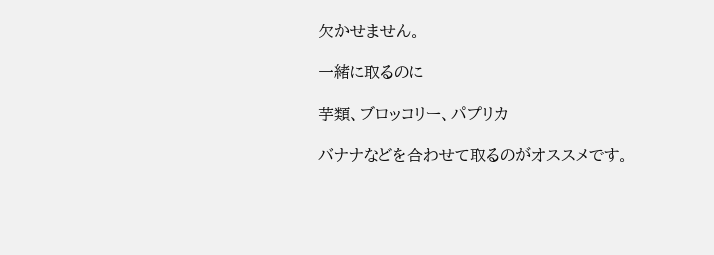欠かせません。

一緒に取るのに

芋類、ブロッコリー、パプリカ

バナナなどを合わせて取るのがオススメです。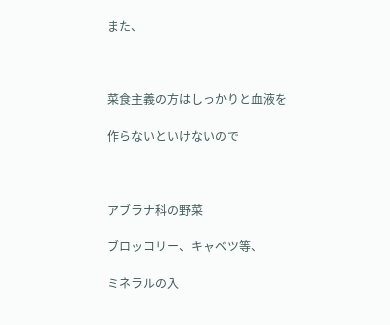また、



菜食主義の方はしっかりと血液を

作らないといけないので



アブラナ科の野菜

ブロッコリー、キャベツ等、

ミネラルの入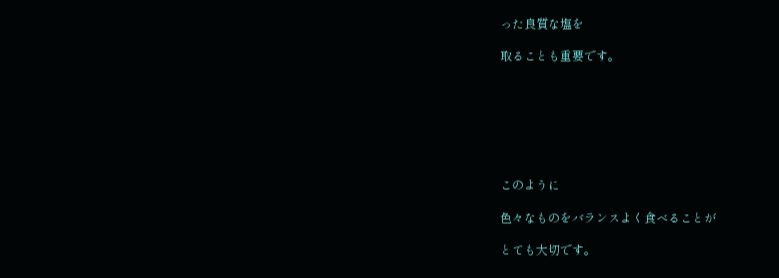った良質な塩を

取ることも重要です。







このように

色々なものをバランスよく食べることが

とても大切です。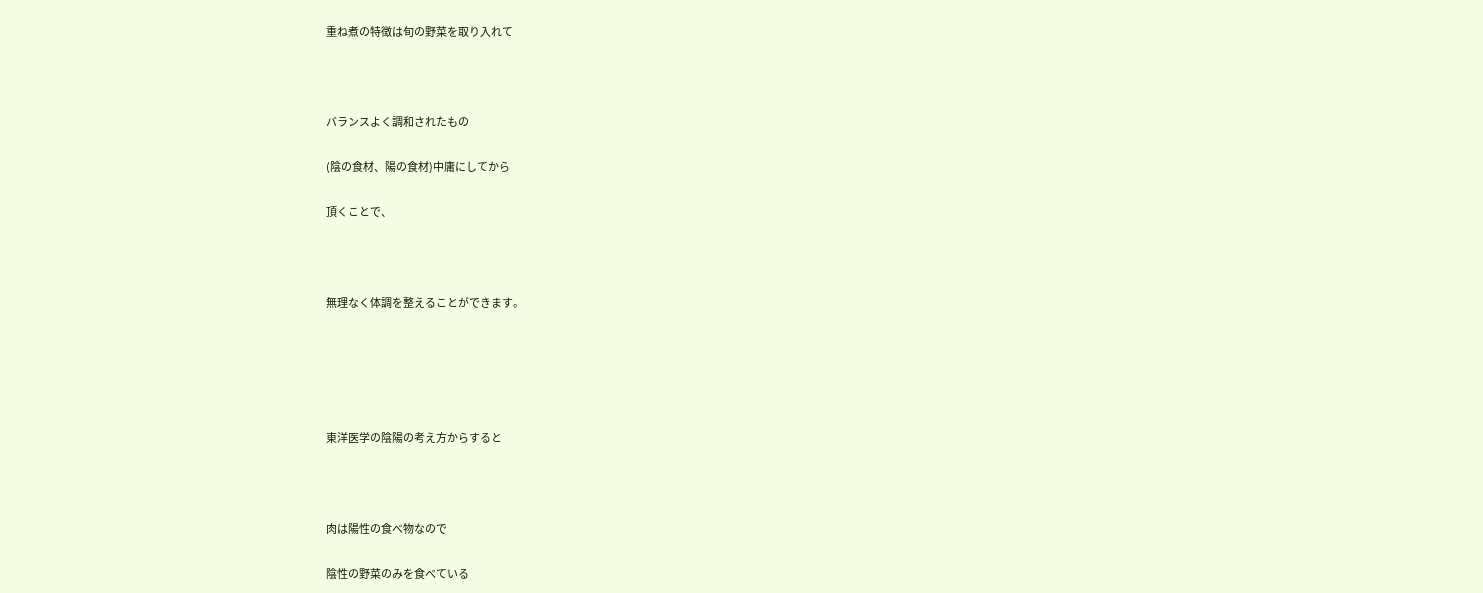重ね煮の特徴は旬の野菜を取り入れて



バランスよく調和されたもの

(陰の食材、陽の食材)中庸にしてから

頂くことで、



無理なく体調を整えることができます。





東洋医学の陰陽の考え方からすると



肉は陽性の食べ物なので

陰性の野菜のみを食べている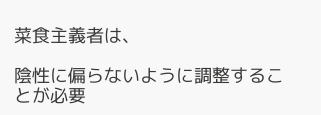菜食主義者は、

陰性に偏らないように調整することが必要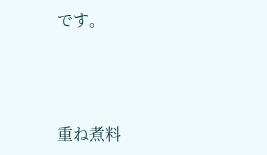です。



重ね煮料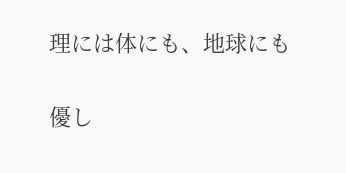理には体にも、地球にも

優し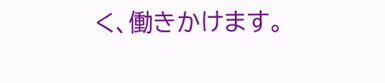く、働きかけます。